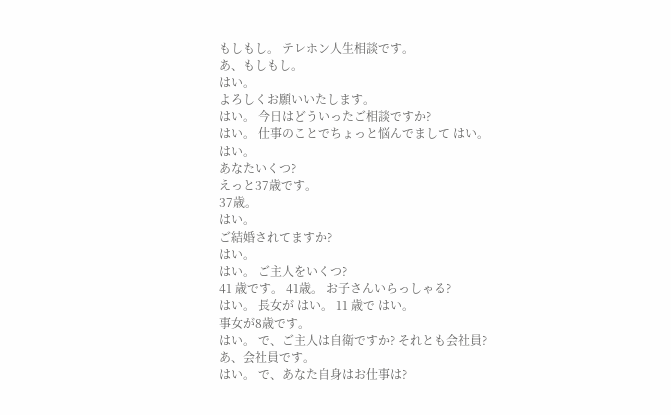もしもし。 テレホン人生相談です。
あ、もしもし。
はい。
よろしくお願いいたします。
はい。 今日はどういったご相談ですか?
はい。 仕事のことでちょっと悩んでまして はい。
はい。
あなたいくつ?
えっと37歳です。
37歳。
はい。
ご結婚されてますか?
はい。
はい。 ご主人をいくつ?
41 歳です。 41歳。 お子さんいらっしゃる?
はい。 長女が はい。 11 歳で はい。
事女が8歳です。
はい。 で、ご主人は自衛ですか? それとも会社員?
あ、会社員です。
はい。 で、あなた自身はお仕事は?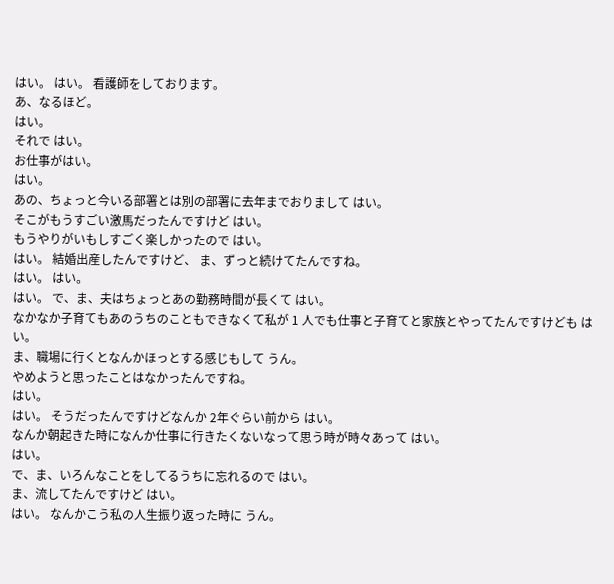はい。 はい。 看護師をしております。
あ、なるほど。
はい。
それで はい。
お仕事がはい。
はい。
あの、ちょっと今いる部署とは別の部署に去年までおりまして はい。
そこがもうすごい激馬だったんですけど はい。
もうやりがいもしすごく楽しかったので はい。
はい。 結婚出産したんですけど、 ま、ずっと続けてたんですね。
はい。 はい。
はい。 で、ま、夫はちょっとあの勤務時間が長くて はい。
なかなか子育てもあのうちのこともできなくて私が 1 人でも仕事と子育てと家族とやってたんですけども はい。
ま、職場に行くとなんかほっとする感じもして うん。
やめようと思ったことはなかったんですね。
はい。
はい。 そうだったんですけどなんか 2年ぐらい前から はい。
なんか朝起きた時になんか仕事に行きたくないなって思う時が時々あって はい。
はい。
で、ま、いろんなことをしてるうちに忘れるので はい。
ま、流してたんですけど はい。
はい。 なんかこう私の人生振り返った時に うん。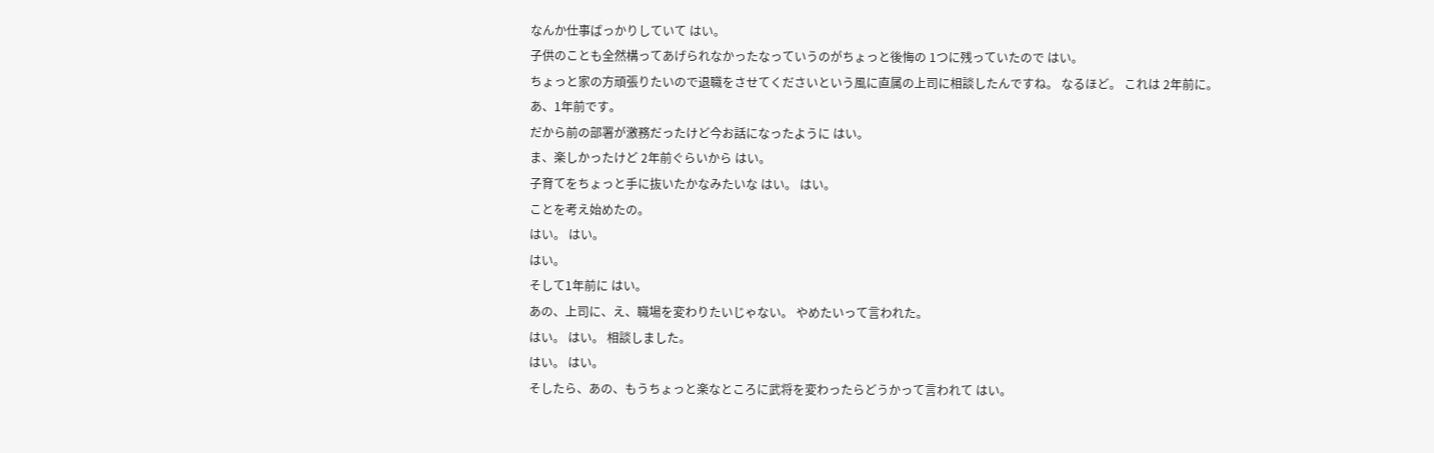なんか仕事ばっかりしていて はい。
子供のことも全然構ってあげられなかったなっていうのがちょっと後悔の 1つに残っていたので はい。
ちょっと家の方頑張りたいので退職をさせてくださいという風に直属の上司に相談したんですね。 なるほど。 これは 2年前に。
あ、1年前です。
だから前の部署が激務だったけど今お話になったように はい。
ま、楽しかったけど 2年前ぐらいから はい。
子育てをちょっと手に抜いたかなみたいな はい。 はい。
ことを考え始めたの。
はい。 はい。
はい。
そして1年前に はい。
あの、上司に、え、職場を変わりたいじゃない。 やめたいって言われた。
はい。 はい。 相談しました。
はい。 はい。
そしたら、あの、もうちょっと楽なところに武将を変わったらどうかって言われて はい。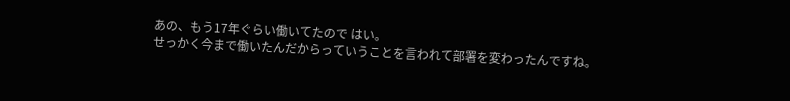あの、もう17年ぐらい働いてたので はい。
せっかく今まで働いたんだからっていうことを言われて部署を変わったんですね。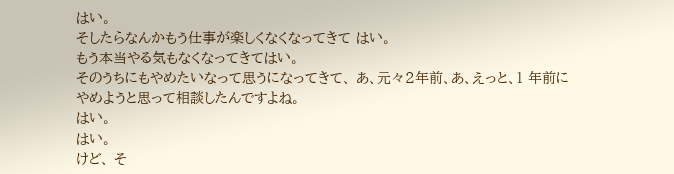はい。
そしたらなんかもう仕事が楽しくなくなってきて はい。
もう本当やる気もなくなってきてはい。
そのうちにもやめたいなって思うになってきて、 あ、元々2年前、あ、えっと、1 年前にやめようと思って相談したんですよね。
はい。
はい。
けど、 そ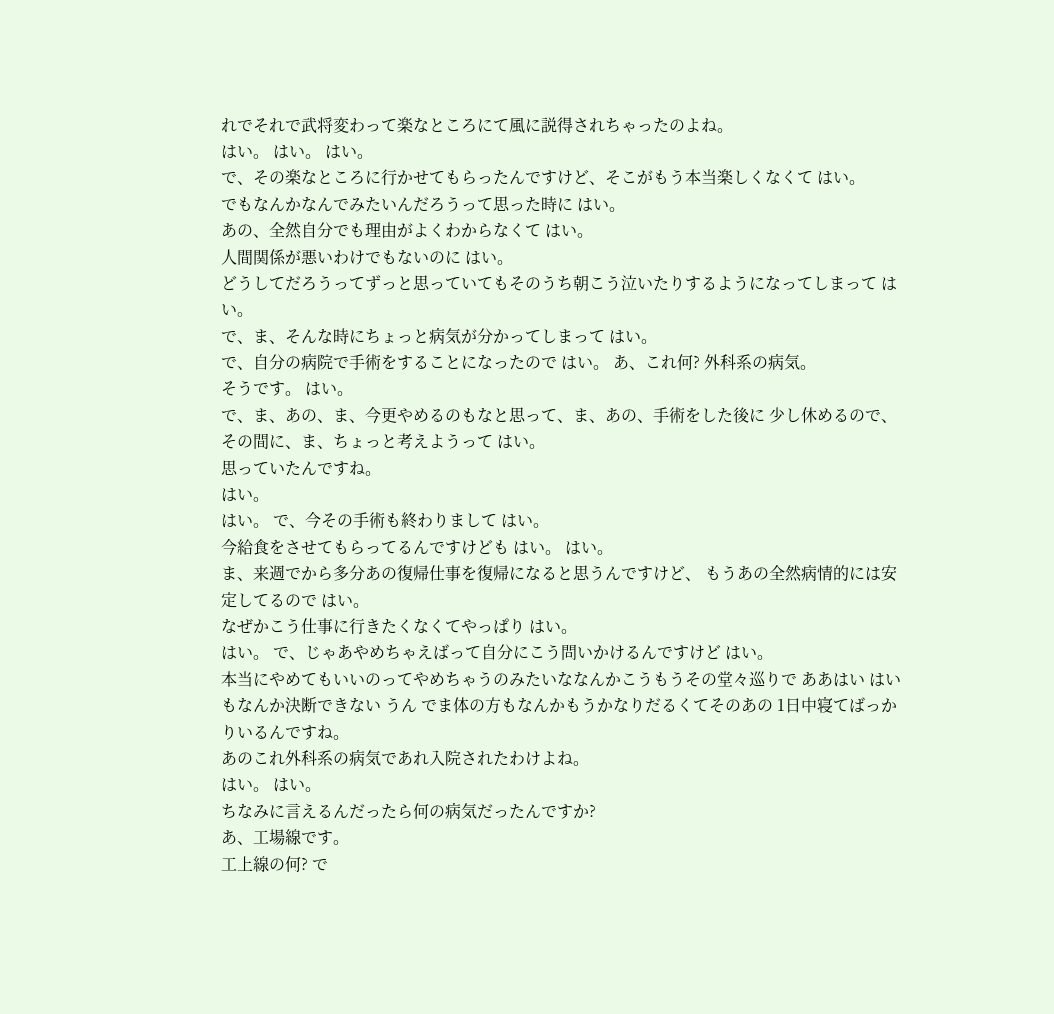れでそれで武将変わって楽なところにて風に説得されちゃったのよね。
はい。 はい。 はい。
で、その楽なところに行かせてもらったんですけど、そこがもう本当楽しくなくて はい。
でもなんかなんでみたいんだろうって思った時に はい。
あの、全然自分でも理由がよくわからなくて はい。
人間関係が悪いわけでもないのに はい。
どうしてだろうってずっと思っていてもそのうち朝こう泣いたりするようになってしまって はい。
で、ま、そんな時にちょっと病気が分かってしまって はい。
で、自分の病院で手術をすることになったので はい。 あ、これ何? 外科系の病気。
そうです。 はい。
で、ま、あの、ま、今更やめるのもなと思って、ま、あの、手術をした後に 少し休めるので、その間に、ま、ちょっと考えようって はい。
思っていたんですね。
はい。
はい。 で、今その手術も終わりまして はい。
今給食をさせてもらってるんですけども はい。 はい。
ま、来週でから多分あの復帰仕事を復帰になると思うんですけど、 もうあの全然病情的には安定してるので はい。
なぜかこう仕事に行きたくなくてやっぱり はい。
はい。 で、じゃあやめちゃえばって自分にこう問いかけるんですけど はい。
本当にやめてもいいのってやめちゃうのみたいななんかこうもうその堂々巡りで ああはい はいもなんか決断できない うん でま体の方もなんかもうかなりだるくてそのあの 1日中寝てばっかりいるんですね。
あのこれ外科系の病気であれ入院されたわけよね。
はい。 はい。
ちなみに言えるんだったら何の病気だったんですか?
あ、工場線です。
工上線の何? で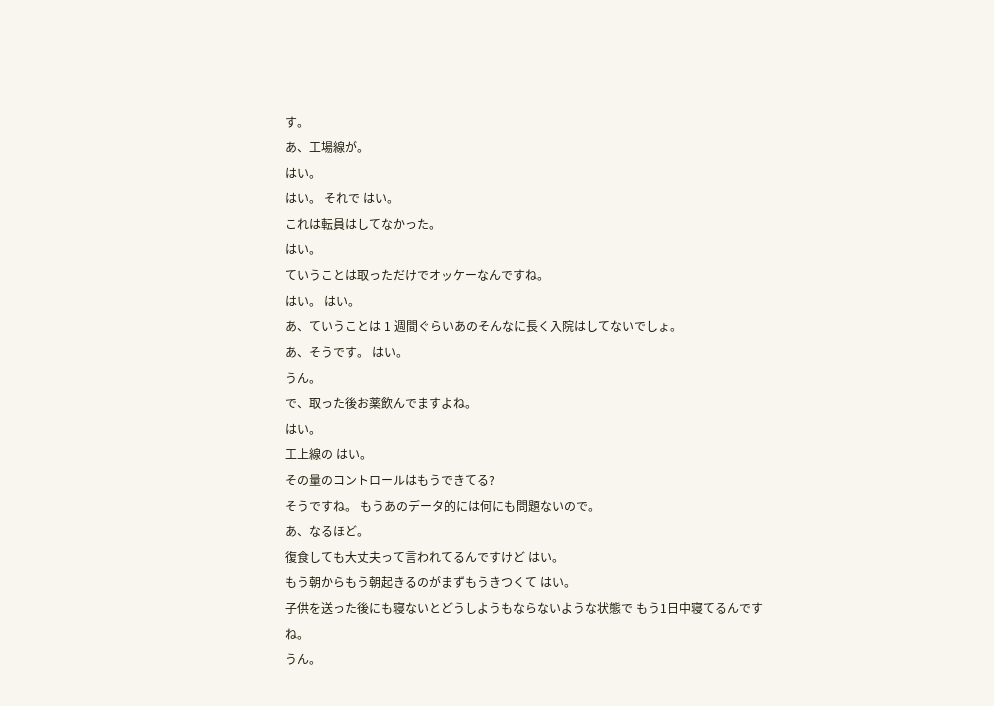す。
あ、工場線が。
はい。
はい。 それで はい。
これは転員はしてなかった。
はい。
ていうことは取っただけでオッケーなんですね。
はい。 はい。
あ、ていうことは 1 週間ぐらいあのそんなに長く入院はしてないでしょ。
あ、そうです。 はい。
うん。
で、取った後お薬飲んでますよね。
はい。
工上線の はい。
その量のコントロールはもうできてる?
そうですね。 もうあのデータ的には何にも問題ないので。
あ、なるほど。
復食しても大丈夫って言われてるんですけど はい。
もう朝からもう朝起きるのがまずもうきつくて はい。
子供を送った後にも寝ないとどうしようもならないような状態で もう1日中寝てるんですね。
うん。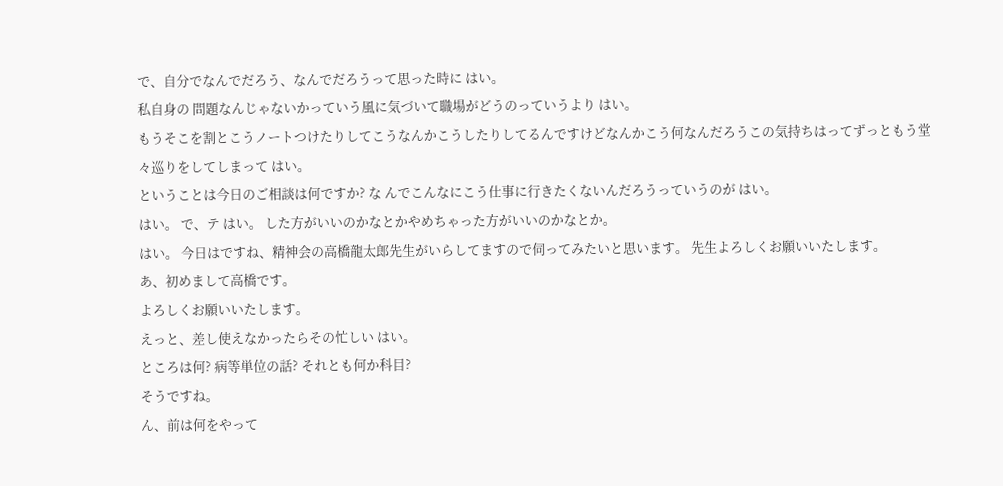で、自分でなんでだろう、なんでだろうって思った時に はい。
私自身の 問題なんじゃないかっていう風に気づいて職場がどうのっていうより はい。
もうそこを割とこうノートつけたりしてこうなんかこうしたりしてるんですけどなんかこう何なんだろうこの気持ちはってずっともう堂々巡りをしてしまって はい。
ということは今日のご相談は何ですか? な んでこんなにこう仕事に行きたくないんだろうっていうのが はい。
はい。 で、テ はい。 した方がいいのかなとかやめちゃった方がいいのかなとか。
はい。 今日はですね、精神会の高橋龍太郎先生がいらしてますので伺ってみたいと思います。 先生よろしくお願いいたします。
あ、初めまして高橋です。
よろしくお願いいたします。
えっと、差し使えなかったらその忙しい はい。
ところは何? 病等単位の話? それとも何か科目?
そうですね。
ん、前は何をやって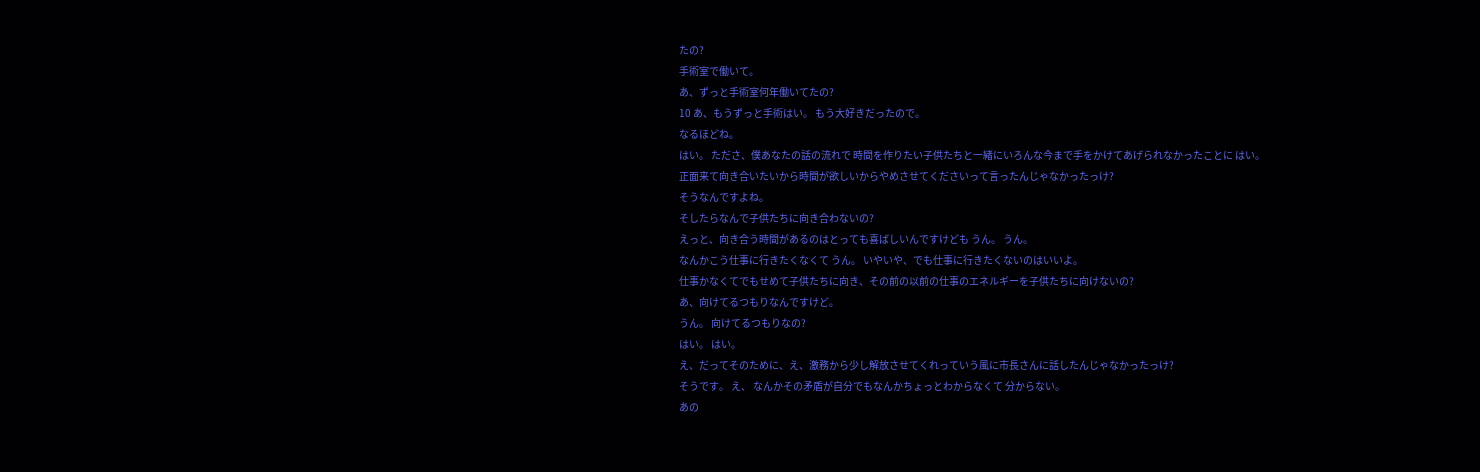たの?
手術室で働いて。
あ、ずっと手術室何年働いてたの?
10 あ、もうずっと手術はい。 もう大好きだったので。
なるほどね。
はい。 たださ、僕あなたの話の流れで 時間を作りたい子供たちと一緒にいろんな今まで手をかけてあげられなかったことに はい。
正面来て向き合いたいから時間が欲しいからやめさせてくださいって言ったんじゃなかったっけ?
そうなんですよね。
そしたらなんで子供たちに向き合わないの?
えっと、向き合う時間があるのはとっても喜ばしいんですけども うん。 うん。
なんかこう仕事に行きたくなくて うん。 いやいや、でも仕事に行きたくないのはいいよ。
仕事かなくてでもせめて子供たちに向き、その前の以前の仕事のエネルギーを子供たちに向けないの?
あ、向けてるつもりなんですけど。
うん。 向けてるつもりなの?
はい。 はい。
え、だってそのために、え、激務から少し解放させてくれっていう風に市長さんに話したんじゃなかったっけ?
そうです。 え、 なんかその矛盾が自分でもなんかちょっとわからなくて 分からない。
あの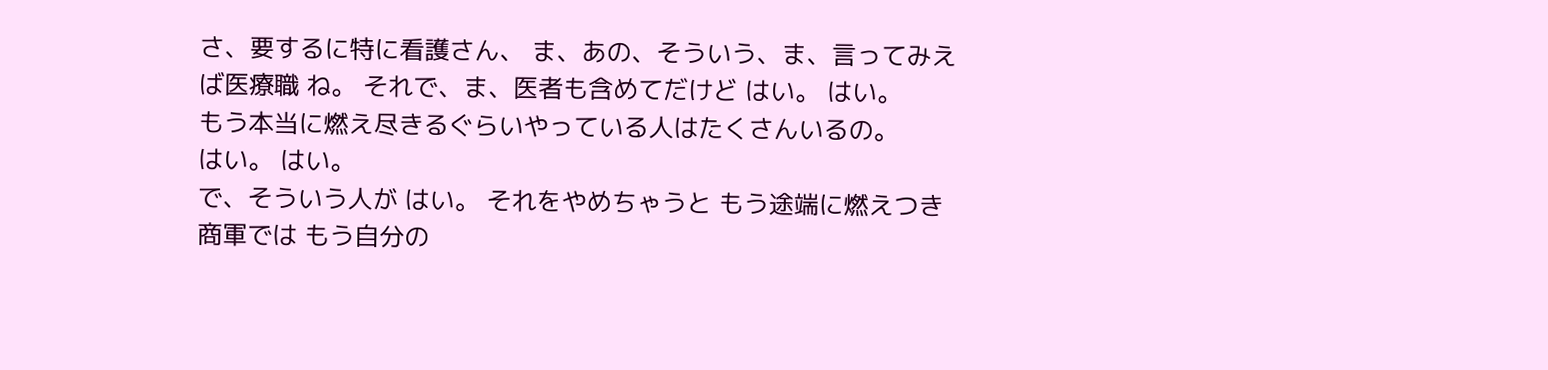さ、要するに特に看護さん、 ま、あの、そういう、ま、言ってみえば医療職 ね。 それで、ま、医者も含めてだけど はい。 はい。
もう本当に燃え尽きるぐらいやっている人はたくさんいるの。
はい。 はい。
で、そういう人が はい。 それをやめちゃうと もう途端に燃えつき商軍では もう自分の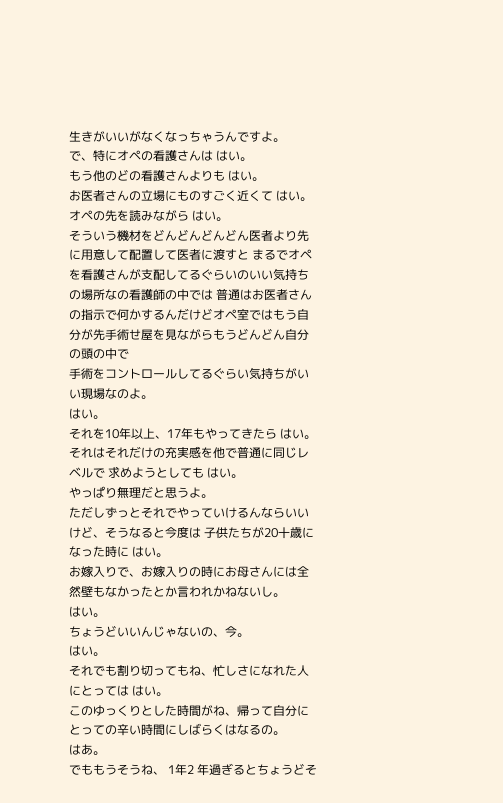生きがいいがなくなっちゃうんですよ。
で、特にオペの看護さんは はい。
もう他のどの看護さんよりも はい。
お医者さんの立場にものすごく近くて はい。
オペの先を読みながら はい。
そういう機材をどんどんどんどん医者より先に用意して配置して医者に渡すと まるでオペを看護さんが支配してるぐらいのいい気持ちの場所なの看護師の中では 普通はお医者さんの指示で何かするんだけどオペ室ではもう自分が先手術せ屋を見ながらもうどんどん自分の頭の中で
手術をコントロールしてるぐらい気持ちがいい現場なのよ。
はい。
それを10年以上、17年もやってきたら はい。
それはそれだけの充実感を他で普通に同じレベルで 求めようとしても はい。
やっぱり無理だと思うよ。
ただしずっとそれでやっていけるんならいいけど、そうなると今度は 子供たちが20十歳になった時に はい。
お嫁入りで、お嫁入りの時にお母さんには全然壁もなかったとか言われかねないし。
はい。
ちょうどいいんじゃないの、今。
はい。
それでも割り切ってもね、忙しさになれた人にとっては はい。
このゆっくりとした時間がね、帰って自分にとっての辛い時間にしばらくはなるの。
はあ。
でももうそうね、 1年2 年過ぎるとちょうどそ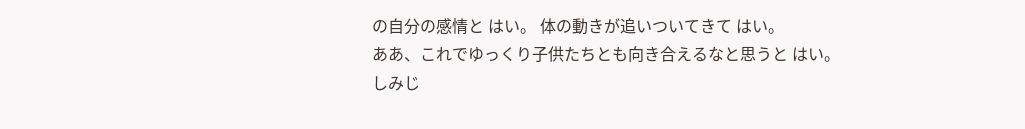の自分の感情と はい。 体の動きが追いついてきて はい。
ああ、これでゆっくり子供たちとも向き合えるなと思うと はい。
しみじ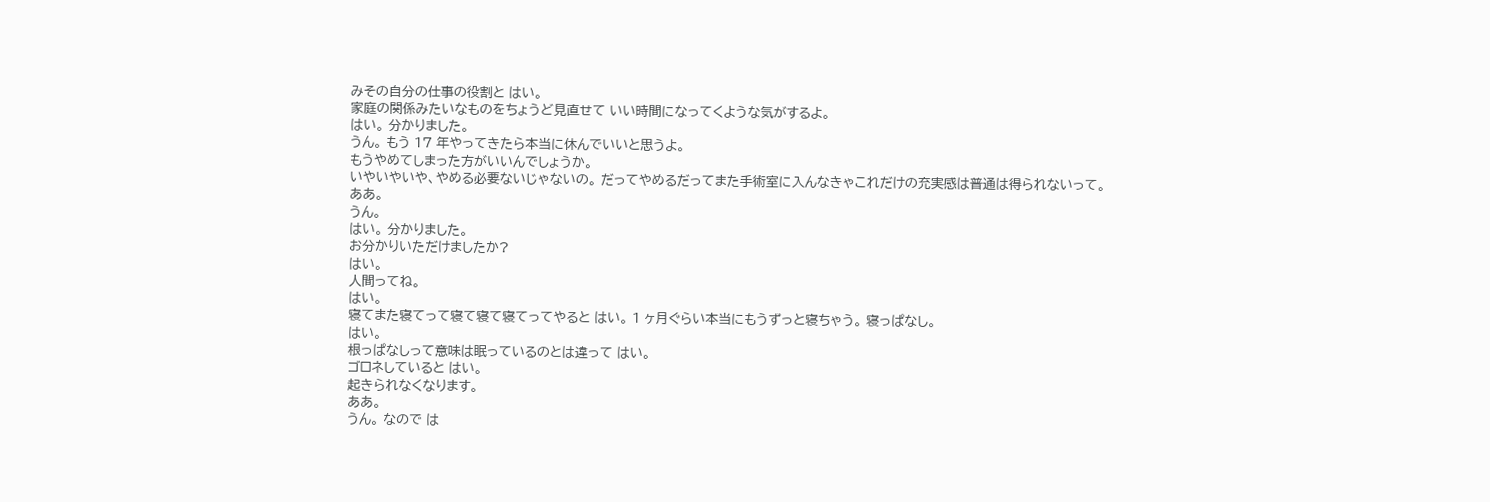みその自分の仕事の役割と はい。
家庭の関係みたいなものをちょうど見直せて いい時間になってくような気がするよ。
はい。 分かりました。
うん。 もう 17 年やってきたら本当に休んでいいと思うよ。
もうやめてしまった方がいいんでしょうか。
いやいやいや、やめる必要ないじゃないの。 だってやめるだってまた手術室に入んなきゃこれだけの充実感は普通は得られないって。
ああ。
うん。
はい。 分かりました。
お分かりいただけましたか?
はい。
人間ってね。
はい。
寝てまた寝てって寝て寝て寝てってやると はい。 1 ヶ月ぐらい本当にもうずっと寝ちゃう。 寝っぱなし。
はい。
根っぱなしって意味は眠っているのとは違って はい。
ゴロネしていると はい。
起きられなくなります。
ああ。
うん。 なので は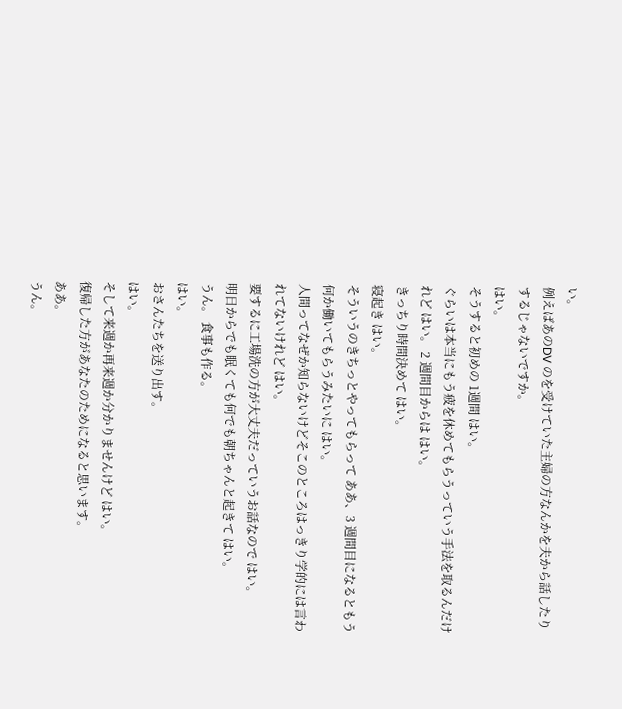い。
例えばあのDV のを受けていた主婦の方なんかを夫から話したりするじゃないですか。
はい。
そうすると初めの 1週間 はい。
ぐらいは本当にもう疲を休めてもらうっていう手法を取るんだけれど はい。 2 週間目からは はい。
きっちり時間決めて はい。
寝起き はい。
そういうのきちっとやってもらって ああ、3 週間目になるともう何か働いてもらうみたいに はい。
人間ってなぜか知らないけどそこのところはっきり学的には言われてないけれど はい。
要するに工場洗の方が大丈夫だっていうお話なので はい。
明日からでも眠くても何でも朝ちゃんと起きて はい。
うん。 食事も作る。
はい。
おさんたちを送り出す。
はい。
そして来週か再来週か分かりませんけど はい。
復帰した方があなたのためになると思います。
ああ。
うん。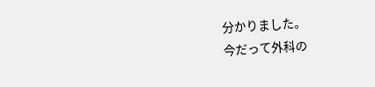分かりました。
今だって外科の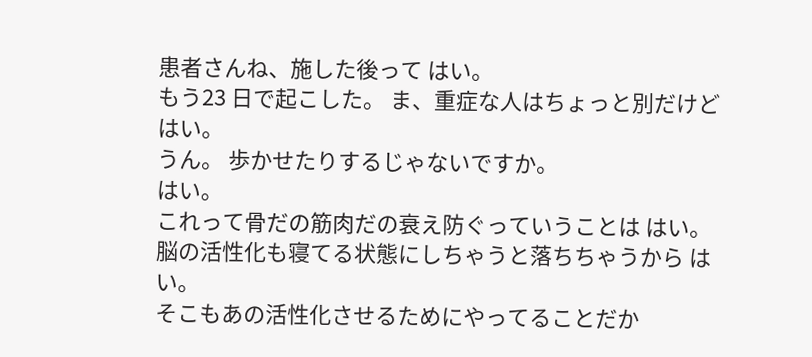患者さんね、施した後って はい。
もう23 日で起こした。 ま、重症な人はちょっと別だけど はい。
うん。 歩かせたりするじゃないですか。
はい。
これって骨だの筋肉だの衰え防ぐっていうことは はい。
脳の活性化も寝てる状態にしちゃうと落ちちゃうから はい。
そこもあの活性化させるためにやってることだか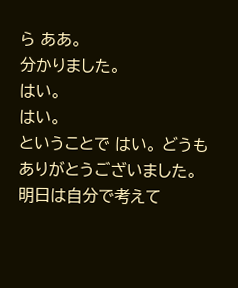ら ああ。
分かりました。
はい。
はい。
ということで はい。 どうもありがとうございました。
明日は自分で考えて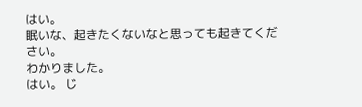はい。
眠いな、起きたくないなと思っても起きてください。
わかりました。
はい。 じ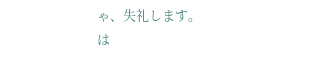ゃ、失礼します。
は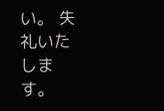い。 失礼いたします。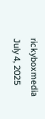rickyboxmedia
July 4, 2025